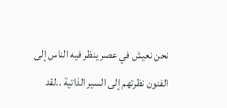نحن نعيش في عصر ينظر فيه الناس إلى الفنون نظرتهم إلى السير الذاتية ..لقد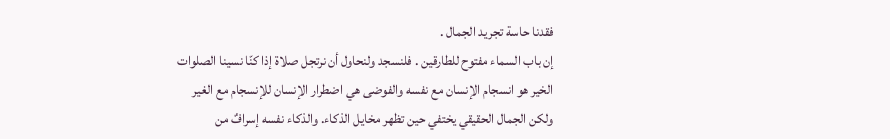فقدنا حاسة تجريد الجمال .
إن باب السماء مفتوح للطارقين . فلنسجد ولنحاول أن نرتجل صلاة إذا كنّا نسينا الصلوات
الخير هو انسجام الإنسان مع نفسه والفوضى هي اضطرار الإنسان للإنسجام مع الغير
ولكن الجمال الحقيقي يختفي حين تظهر مخايل الذكاء. والذكاء نفسه إسرافٌ من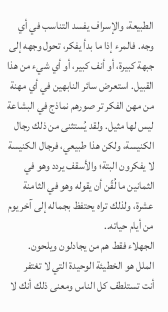الطبيعة، والإسراف يفسد التناسب في أي وجه. فالمرء إذا ما بدأ يفكر، تحول وجهه إلى جبهة كبيرة، أو أنف كبير، أو أي شيء من هذا القبيل. استعرض سائر النابهين في أي مهنة من مهن الفكر تر صورهم نماذج في البشاعة ليس لها مثيل. ولقد يُستثنى من ذلك رجال الكنيسة، ولكن هذا طبيعي، فرجال الكنيسة لا يفكرون البتة؛ والأسقف يردد وهو في الثمانين ما لُقّن أن يقوله وهو في الثامنة عشرة، ولذلك تراه يحتفظ بجماله إلى آخر يوم من أيام حياته..
الجهلاء فقط هم من يجادلون ويلحون.
الملل هو الخطيئة الوحيدة التي لا تغتفر
أنت تستلطف كل الناس ومعنى ذلك أنك لا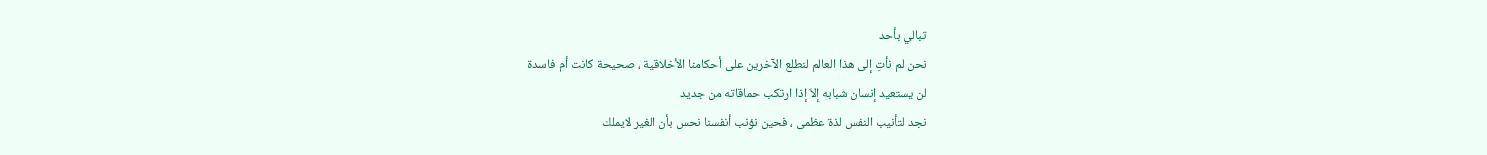تبالي بأحد
نحن لم نأتِ إلى هذا العالم لنطلع الآخرين على أحكامنا الأخلاقية ، صحيحة كانت أم فاسدة
لن يستعيد إنسان شبابه إلاّ إذا ارتكب حماقاته من جديد
نجد لتأنيب النفس لذة عظمى ، فحين نؤنب أنفسنا نحس بأن الغير لايملك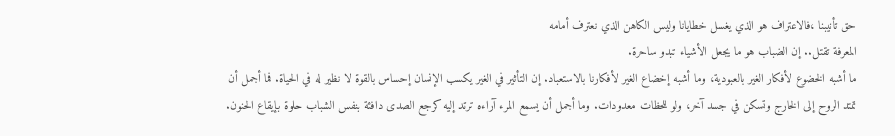حق تأنيبنا ،فالاعتراف هو الذي يغسل خطايانا وليس الكاهن الذي نعترف أمامه
المعرفة تقتل.. إن الضباب هو ما يجعل الأشياء تبدو ساحرة.
ما أشبه الخضوع لأفكار الغير بالعبودية، وما أشبه إخضاع الغير لأفكارنا بالاستعباد. إن التأثير في الغير يكسب الإنسان إحساس بالقوة لا نظير له في الحياة. فما أجمل أن تمتد الروح إلى الخارج وتسكن في جسد آخر، ولو للحظات معدودات. وما أجمل أن يسمع المرء آراءه ترتد إليه كرجع الصدى دافئة بنفس الشباب حلوة بإيقاع الحنون.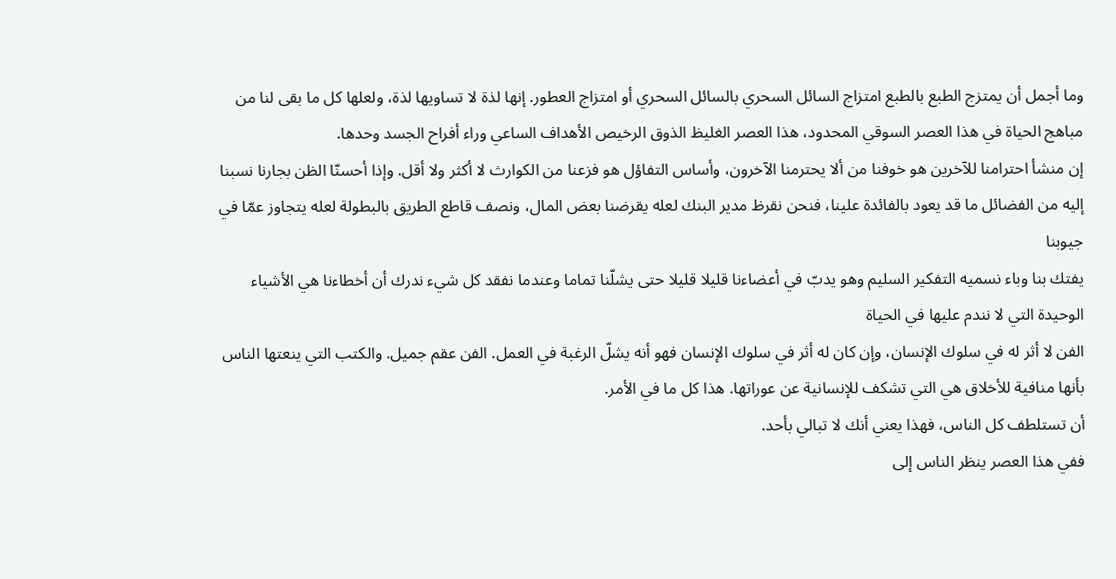وما أجمل أن يمتزج الطبع بالطبع امتزاج السائل السحري بالسائل السحري أو امتزاج العطور. إنها لذة لا تساويها لذة، ولعلها كل ما بقى لنا من مباهج الحياة في هذا العصر السوقي المحدود، هذا العصر الغليظ الذوق الرخيص الأهداف الساعي وراء أفراح الجسد وحدها.
إن منشأ احترامنا للآخرين هو خوفنا من ألا يحترمنا الآخرون، وأساس التفاؤل هو فزعنا من الكوارث لا أكثر ولا أقل. وإذا أحسنّا الظن بجارنا نسبنا إليه من الفضائل ما قد يعود بالفائدة علينا، فنحن نقرظ مدير البنك لعله يقرضنا بعض المال، ونصف قاطع الطريق بالبطولة لعله يتجاوز عمّا في جيوبنا
يفتك بنا وباء نسميه التفكير السليم وهو يدبّ في أعضاءنا قليلا قليلا حتى يشلّنا تماما وعندما نفقد كل شيء ندرك أن أخطاءنا هي الأشياء الوحيدة التي لا نندم عليها في الحياة
الفن لا أثر له في سلوك الإنسان، وإن كان له أثر في سلوك الإنسان فهو أنه يشلّ الرغبة في العمل. الفن عقم جميل. والكتب التي ينعتها الناس بأنها منافية للأخلاق هي التي تشكف للإنسانية عن عوراتها. هذا كل ما في الأمر.
أن تستلطف كل الناس، فهذا يعني أنك لا تبالي بأحد.
ففي هذا العصر ينظر الناس إلى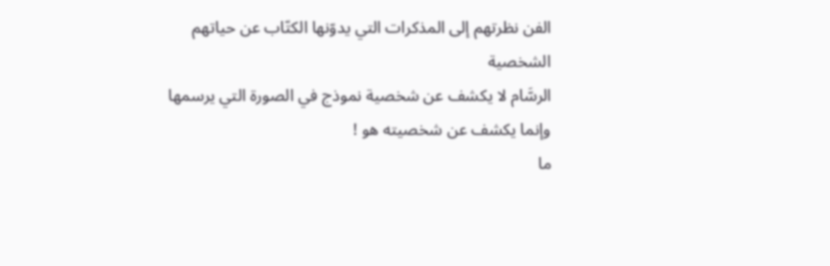الفن نظرتهم إلى المذكرات التي يدوّنها الكتّاب عن حياتهم الشخصية
الرسَّام لا يكشف عن شخصية نموذج في الصورة التي يرسمها وإنما يكشف عن شخصيته هو !
ما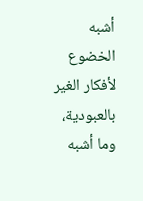أشبه الخضوع لأفكار الغير بالعبودية، وما أشبه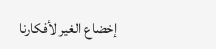إخضاع الغير لأفكارنا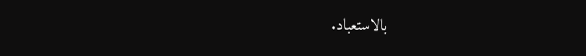بالاستعباد.